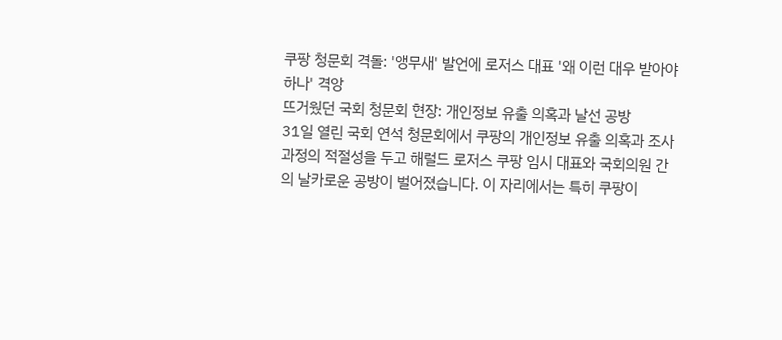쿠팡 청문회 격돌: '앵무새' 발언에 로저스 대표 '왜 이런 대우 받아야 하나' 격앙
뜨거웠던 국회 청문회 현장: 개인정보 유출 의혹과 날선 공방
31일 열린 국회 연석 청문회에서 쿠팡의 개인정보 유출 의혹과 조사 과정의 적절성을 두고 해럴드 로저스 쿠팡 임시 대표와 국회의원 간의 날카로운 공방이 벌어졌습니다. 이 자리에서는 특히 쿠팡이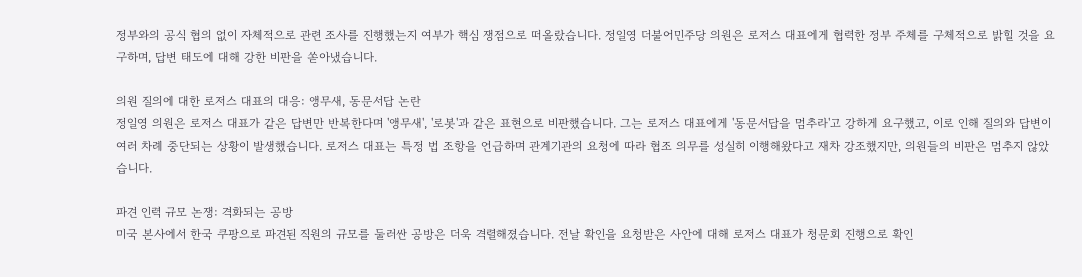정부와의 공식 협의 없이 자체적으로 관련 조사를 진행했는지 여부가 핵심 쟁점으로 떠올랐습니다. 정일영 더불어민주당 의원은 로저스 대표에게 협력한 정부 주체를 구체적으로 밝힐 것을 요구하며, 답변 태도에 대해 강한 비판을 쏟아냈습니다.

의원 질의에 대한 로저스 대표의 대응: 앵무새, 동문서답 논란
정일영 의원은 로저스 대표가 같은 답변만 반복한다며 '앵무새', '로봇'과 같은 표현으로 비판했습니다. 그는 로저스 대표에게 '동문서답을 멈추라'고 강하게 요구했고, 이로 인해 질의와 답변이 여러 차례 중단되는 상황이 발생했습니다. 로저스 대표는 특정 법 조항을 언급하며 관계기관의 요청에 따라 협조 의무를 성실히 이행해왔다고 재차 강조했지만, 의원들의 비판은 멈추지 않았습니다.

파견 인력 규모 논쟁: 격화되는 공방
미국 본사에서 한국 쿠팡으로 파견된 직원의 규모를 둘러싼 공방은 더욱 격렬해졌습니다. 전날 확인을 요청받은 사안에 대해 로저스 대표가 청문회 진행으로 확인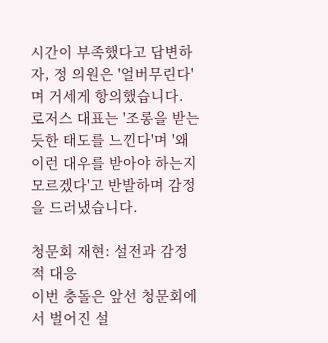시간이 부족했다고 답변하자, 정 의원은 '얼버무린다'며 거세게 항의했습니다. 로저스 대표는 '조롱을 받는 듯한 태도를 느낀다'며 '왜 이런 대우를 받아야 하는지 모르겠다'고 반발하며 감정을 드러냈습니다.

청문회 재현: 설전과 감정적 대응
이번 충돌은 앞선 청문회에서 벌어진 설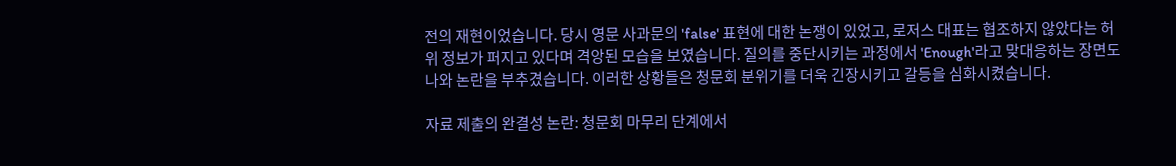전의 재현이었습니다. 당시 영문 사과문의 'false' 표현에 대한 논쟁이 있었고, 로저스 대표는 협조하지 않았다는 허위 정보가 퍼지고 있다며 격앙된 모습을 보였습니다. 질의를 중단시키는 과정에서 'Enough'라고 맞대응하는 장면도 나와 논란을 부추겼습니다. 이러한 상황들은 청문회 분위기를 더욱 긴장시키고 갈등을 심화시켰습니다.

자료 제출의 완결성 논란: 청문회 마무리 단계에서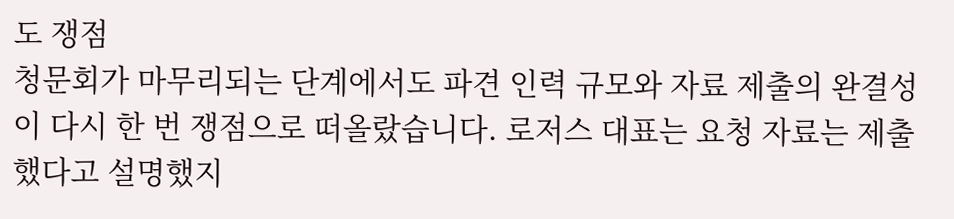도 쟁점
청문회가 마무리되는 단계에서도 파견 인력 규모와 자료 제출의 완결성이 다시 한 번 쟁점으로 떠올랐습니다. 로저스 대표는 요청 자료는 제출했다고 설명했지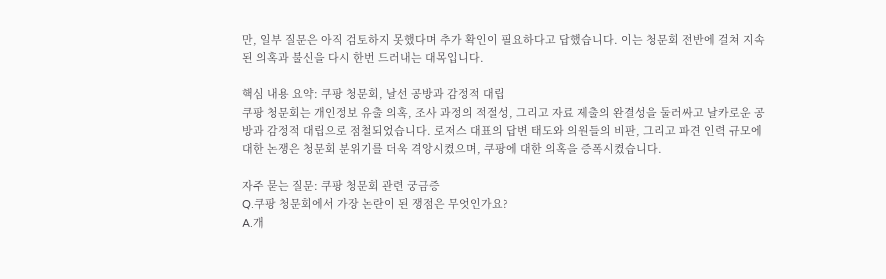만, 일부 질문은 아직 검토하지 못했다며 추가 확인이 필요하다고 답했습니다. 이는 청문회 전반에 걸쳐 지속된 의혹과 불신을 다시 한번 드러내는 대목입니다.

핵심 내용 요약: 쿠팡 청문회, 날선 공방과 감정적 대립
쿠팡 청문회는 개인정보 유출 의혹, 조사 과정의 적절성, 그리고 자료 제출의 완결성을 둘러싸고 날카로운 공방과 감정적 대립으로 점철되었습니다. 로저스 대표의 답변 태도와 의원들의 비판, 그리고 파견 인력 규모에 대한 논쟁은 청문회 분위기를 더욱 격앙시켰으며, 쿠팡에 대한 의혹을 증폭시켰습니다.

자주 묻는 질문: 쿠팡 청문회 관련 궁금증
Q.쿠팡 청문회에서 가장 논란이 된 쟁점은 무엇인가요?
A.개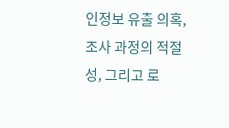인정보 유출 의혹, 조사 과정의 적절성, 그리고 로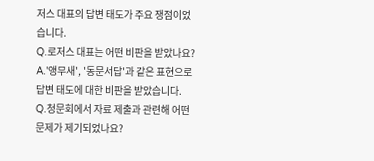저스 대표의 답변 태도가 주요 쟁점이었습니다.
Q.로저스 대표는 어떤 비판을 받았나요?
A.'앵무새', '동문서답'과 같은 표현으로 답변 태도에 대한 비판을 받았습니다.
Q.청문회에서 자료 제출과 관련해 어떤 문제가 제기되었나요?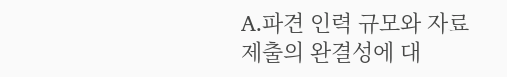A.파견 인력 규모와 자료 제출의 완결성에 대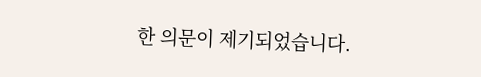한 의문이 제기되었습니다.